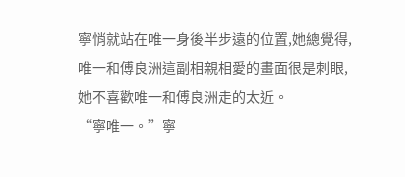寧悄就站在唯一身後半步遠的位置,她總覺得,唯一和傅良洲這副相親相愛的畫面很是刺眼,她不喜歡唯一和傅良洲走的太近。
“寧唯一。”寧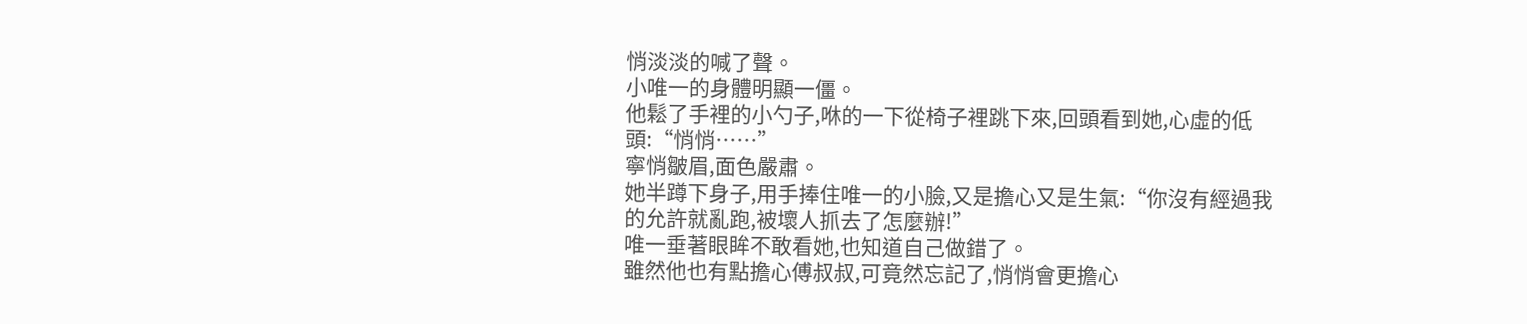悄淡淡的喊了聲。
小唯一的身體明顯一僵。
他鬆了手裡的小勺子,咻的一下從椅子裡跳下來,回頭看到她,心虛的低頭:“悄悄……”
寧悄皺眉,面色嚴肅。
她半蹲下身子,用手捧住唯一的小臉,又是擔心又是生氣:“你沒有經過我的允許就亂跑,被壞人抓去了怎麼辦!”
唯一垂著眼眸不敢看她,也知道自己做錯了。
雖然他也有點擔心傅叔叔,可竟然忘記了,悄悄會更擔心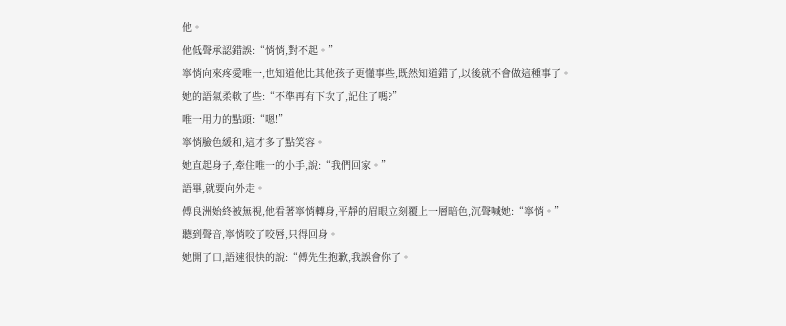他。
他低聲承認錯誤:“悄悄,對不起。”
寧悄向來疼愛唯一,也知道他比其他孩子更懂事些,既然知道錯了,以後就不會做這種事了。
她的語氣柔軟了些:“不準再有下次了,記住了嗎?”
唯一用力的點頭:“嗯!”
寧悄臉色緩和,這才多了點笑容。
她直起身子,牽住唯一的小手,說:“我們回家。”
語畢,就要向外走。
傅良洲始終被無視,他看著寧悄轉身,平靜的眉眼立刻覆上一層暗色,沉聲喊她:“寧悄。”
聽到聲音,寧悄咬了咬唇,只得回身。
她開了口,語速很快的說:“傅先生抱歉,我誤會你了。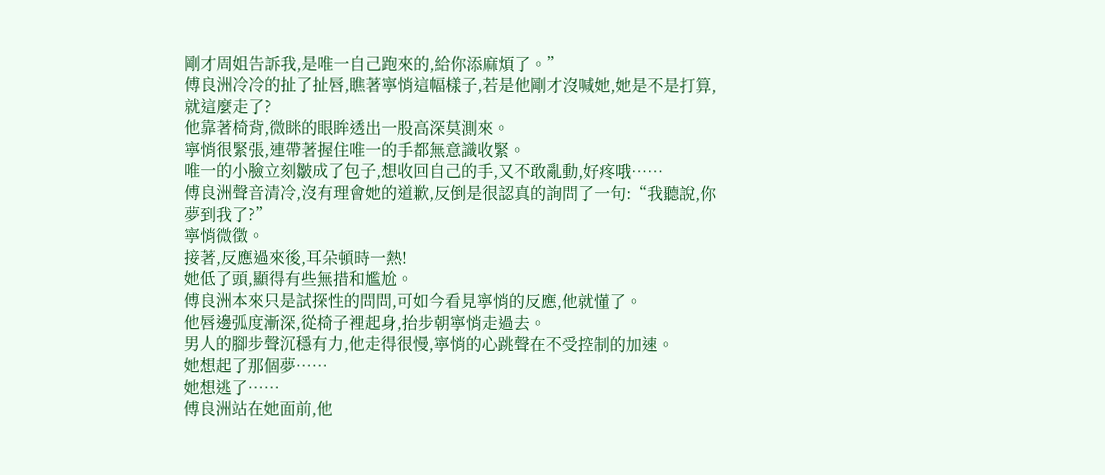剛才周姐告訴我,是唯一自己跑來的,給你添麻煩了。”
傅良洲冷冷的扯了扯唇,瞧著寧悄這幅樣子,若是他剛才沒喊她,她是不是打算,就這麼走了?
他靠著椅背,微眯的眼眸透出一股高深莫測來。
寧悄很緊張,連帶著握住唯一的手都無意識收緊。
唯一的小臉立刻皺成了包子,想收回自己的手,又不敢亂動,好疼哦……
傅良洲聲音清冷,沒有理會她的道歉,反倒是很認真的詢問了一句:“我聽說,你夢到我了?”
寧悄微徵。
接著,反應過來後,耳朵頓時一熱!
她低了頭,顯得有些無措和尷尬。
傅良洲本來只是試探性的問問,可如今看見寧悄的反應,他就懂了。
他唇邊弧度漸深,從椅子裡起身,抬步朝寧悄走過去。
男人的腳步聲沉穩有力,他走得很慢,寧悄的心跳聲在不受控制的加速。
她想起了那個夢……
她想逃了……
傅良洲站在她面前,他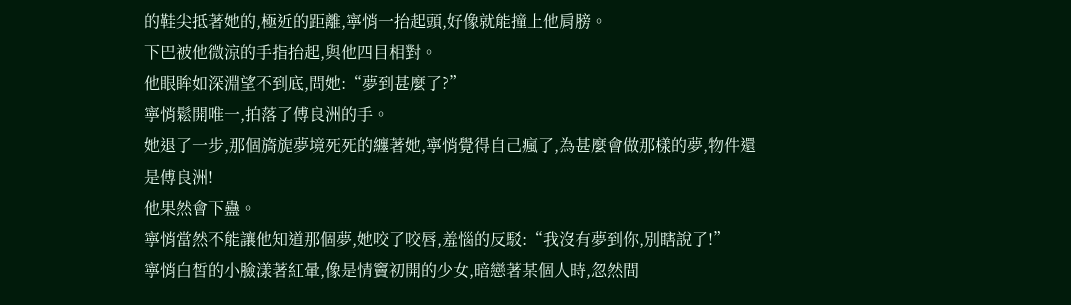的鞋尖抵著她的,極近的距離,寧悄一抬起頭,好像就能撞上他肩膀。
下巴被他微涼的手指抬起,與他四目相對。
他眼眸如深淵望不到底,問她:“夢到甚麼了?”
寧悄鬆開唯一,拍落了傅良洲的手。
她退了一步,那個旖旎夢境死死的纏著她,寧悄覺得自己瘋了,為甚麼會做那樣的夢,物件還是傅良洲!
他果然會下蠱。
寧悄當然不能讓他知道那個夢,她咬了咬唇,羞惱的反駁:“我沒有夢到你,別瞎說了!”
寧悄白皙的小臉漾著紅暈,像是情竇初開的少女,暗戀著某個人時,忽然間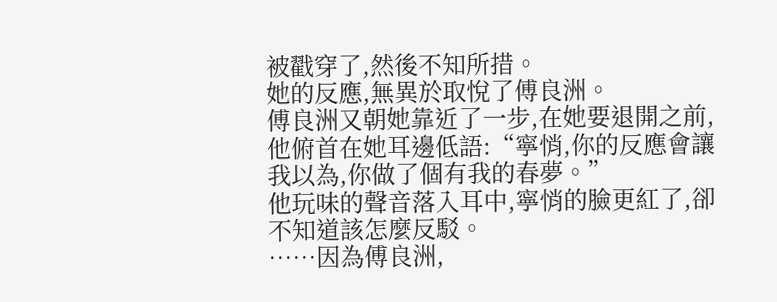被戳穿了,然後不知所措。
她的反應,無異於取悅了傅良洲。
傅良洲又朝她靠近了一步,在她要退開之前,他俯首在她耳邊低語:“寧悄,你的反應會讓我以為,你做了個有我的春夢。”
他玩味的聲音落入耳中,寧悄的臉更紅了,卻不知道該怎麼反駁。
……因為傅良洲,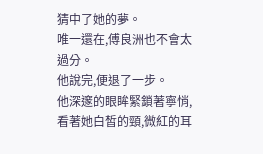猜中了她的夢。
唯一還在,傅良洲也不會太過分。
他說完,便退了一步。
他深邃的眼眸緊鎖著寧悄,看著她白皙的頸,微紅的耳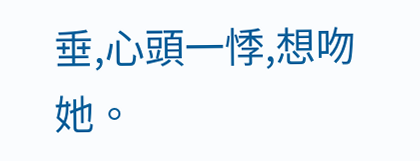垂,心頭一悸,想吻她。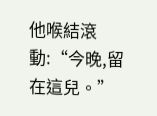他喉結滾動:“今晚,留在這兒。”